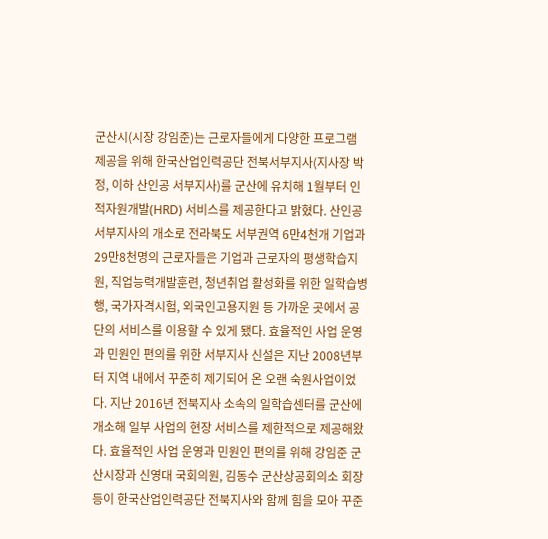군산시(시장 강임준)는 근로자들에게 다양한 프로그램 제공을 위해 한국산업인력공단 전북서부지사(지사장 박정, 이하 산인공 서부지사)를 군산에 유치해 1월부터 인적자원개발(HRD) 서비스를 제공한다고 밝혔다. 산인공 서부지사의 개소로 전라북도 서부권역 6만4천개 기업과 29만8천명의 근로자들은 기업과 근로자의 평생학습지원, 직업능력개발훈련, 청년취업 활성화를 위한 일학습병행, 국가자격시험, 외국인고용지원 등 가까운 곳에서 공단의 서비스를 이용할 수 있게 됐다. 효율적인 사업 운영과 민원인 편의를 위한 서부지사 신설은 지난 2008년부터 지역 내에서 꾸준히 제기되어 온 오랜 숙원사업이었다. 지난 2016년 전북지사 소속의 일학습센터를 군산에 개소해 일부 사업의 현장 서비스를 제한적으로 제공해왔다. 효율적인 사업 운영과 민원인 편의를 위해 강임준 군산시장과 신영대 국회의원, 김동수 군산상공회의소 회장 등이 한국산업인력공단 전북지사와 함께 힘을 모아 꾸준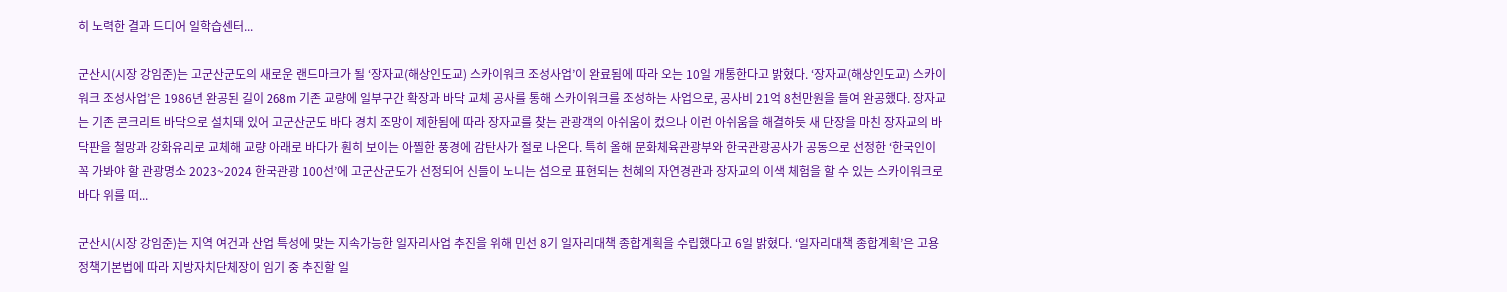히 노력한 결과 드디어 일학습센터...

군산시(시장 강임준)는 고군산군도의 새로운 랜드마크가 될 ‘장자교(해상인도교) 스카이워크 조성사업’이 완료됨에 따라 오는 10일 개통한다고 밝혔다. ‘장자교(해상인도교) 스카이워크 조성사업’은 1986년 완공된 길이 268m 기존 교량에 일부구간 확장과 바닥 교체 공사를 통해 스카이워크를 조성하는 사업으로, 공사비 21억 8천만원을 들여 완공했다. 장자교는 기존 콘크리트 바닥으로 설치돼 있어 고군산군도 바다 경치 조망이 제한됨에 따라 장자교를 찾는 관광객의 아쉬움이 컸으나 이런 아쉬움을 해결하듯 새 단장을 마친 장자교의 바닥판을 철망과 강화유리로 교체해 교량 아래로 바다가 훤히 보이는 아찔한 풍경에 감탄사가 절로 나온다. 특히 올해 문화체육관광부와 한국관광공사가 공동으로 선정한 ‘한국인이 꼭 가봐야 할 관광명소 2023~2024 한국관광 100선’에 고군산군도가 선정되어 신들이 노니는 섬으로 표현되는 천혜의 자연경관과 장자교의 이색 체험을 할 수 있는 스카이워크로 바다 위를 떠...

군산시(시장 강임준)는 지역 여건과 산업 특성에 맞는 지속가능한 일자리사업 추진을 위해 민선 8기 일자리대책 종합계획을 수립했다고 6일 밝혔다. ‘일자리대책 종합계획’은 고용정책기본법에 따라 지방자치단체장이 임기 중 추진할 일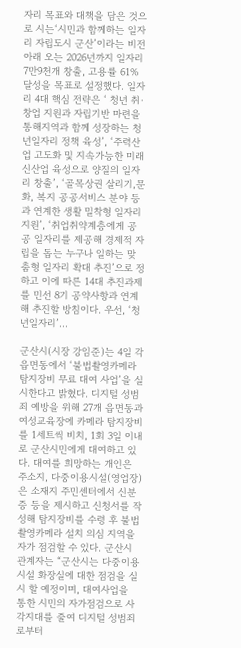자리 목표와 대책을 담은 것으로 시는‘시민과 함께하는 일자리 자립도시 군산’이라는 비전 아래 오는 2026년까지 일자리 7만9천개 창출, 고용률 61% 달성을 목표로 설정했다. 일자리 4대 핵심 전략은 ‘ 청년 취·창업 지원과 자립기반 마련을 통해지역과 함께 성장하는 청년일자리 정책 육성’, ‘주력산업 고도화 및 지속가능한 미래 신산업 육성으로 양질의 일자리 창출’, ‘골목상권 살리기,문화, 복지 공공서비스 분야 등과 연계한 생활 밀착형 일자리 지원’, ‘취업취약계층에게 공공 일자리를 제공해 경제적 자립을 돕는 누구나 일하는 맞춤형 일자리 확대 추진’으로 정하고 이에 따른 14대 추진과제를 민선 8기 공약사항과 연계해 추진할 방침이다. 우선, ‘청년일자리’...

군산시(시장 강임준)는 4일 각 읍면동에서 ‘불법촬영카메라 탐지장비 무료 대여 사업’을 실시한다고 밝혔다. 디지털 성범죄 예방을 위해 27개 읍면동과 여성교육장에 카메라 탐지장비를 1세트씩 비치, 1회 3일 이내로 군산시민에게 대여하고 있다. 대여를 희망하는 개인은 주소지, 다중이용시설(영업장)은 소재지 주민센터에서 신분증 등을 제시하고 신청서를 작성해 탐지장비를 수령 후 불법촬영카메라 설치 의심 지역을 자가 점검할 수 있다. 군산시 관계자는 “군산시는 다중이용시설 화장실에 대한 점검을 실시 할 예정이며, 대여사업을 통한 시민의 자가점검으로 사각지대를 줄여 디지털 성범죄로부터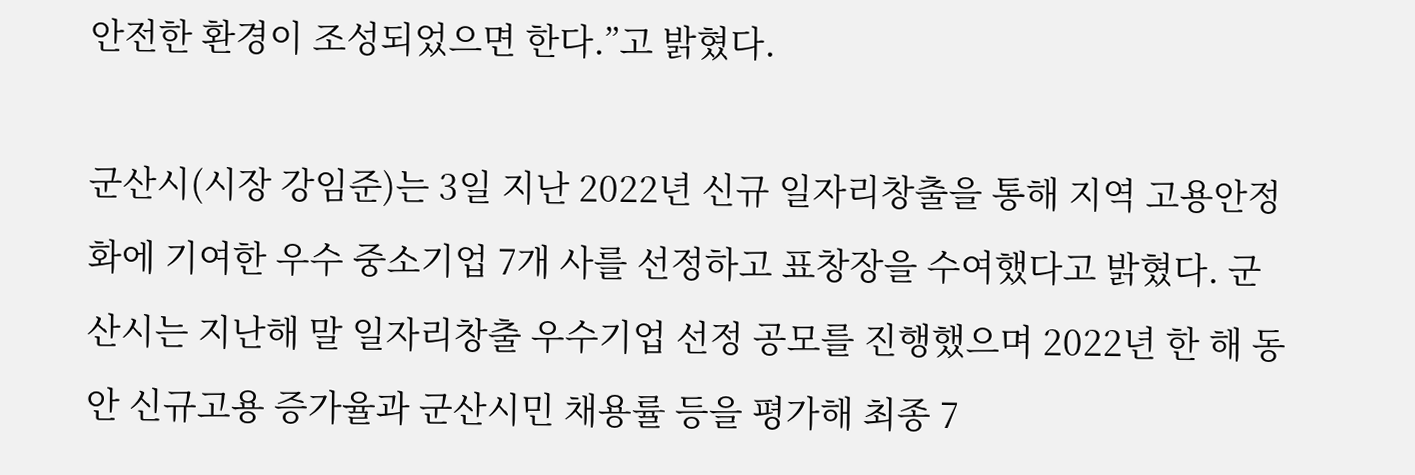안전한 환경이 조성되었으면 한다.”고 밝혔다.

군산시(시장 강임준)는 3일 지난 2022년 신규 일자리창출을 통해 지역 고용안정화에 기여한 우수 중소기업 7개 사를 선정하고 표창장을 수여했다고 밝혔다. 군산시는 지난해 말 일자리창출 우수기업 선정 공모를 진행했으며 2022년 한 해 동안 신규고용 증가율과 군산시민 채용률 등을 평가해 최종 7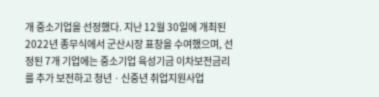개 중소기업을 선정했다. 지난 12월 30일에 개최된 2022년 종무식에서 군산시장 표창을 수여했으며, 선정된 7개 기업에는 중소기업 육성기금 이차보전금리를 추가 보전하고 청년ㆍ신중년 취업지원사업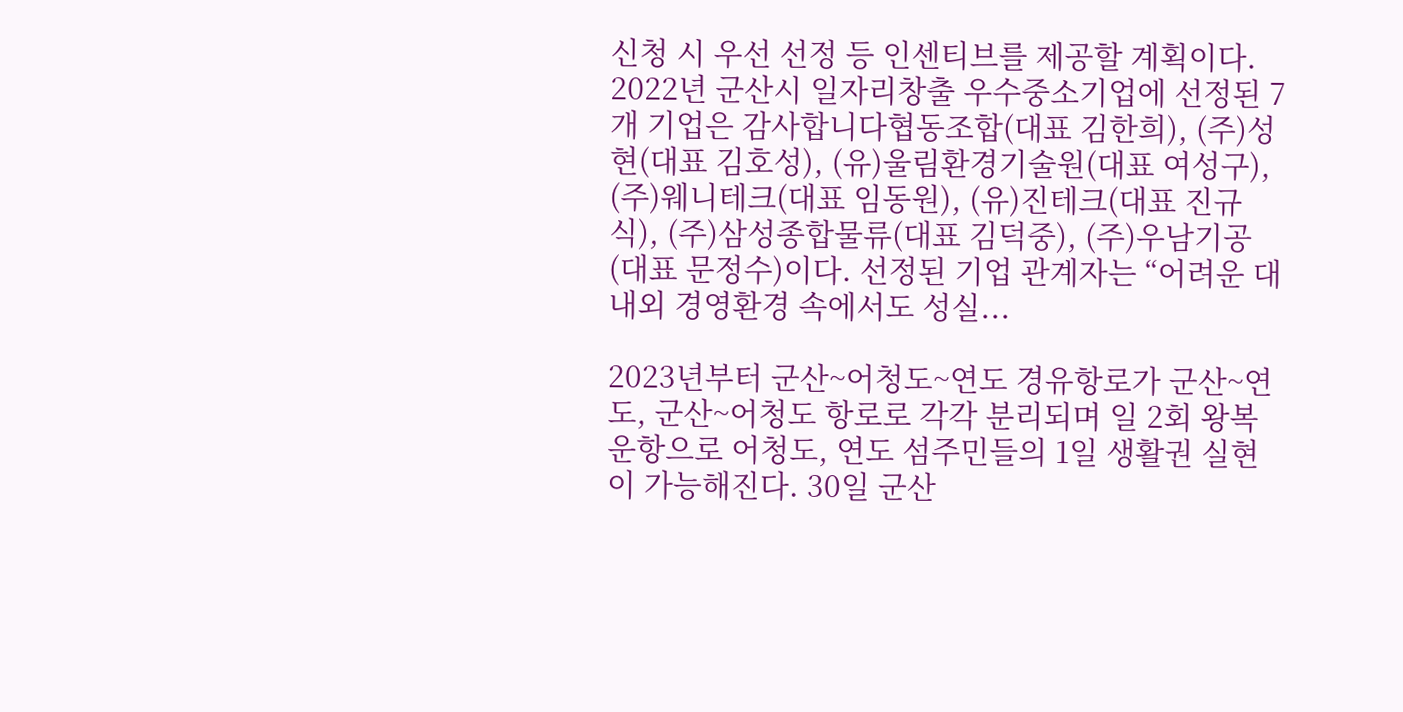신청 시 우선 선정 등 인센티브를 제공할 계획이다. 2022년 군산시 일자리창출 우수중소기업에 선정된 7개 기업은 감사합니다협동조합(대표 김한희), (주)성현(대표 김호성), (유)울림환경기술원(대표 여성구), (주)웨니테크(대표 임동원), (유)진테크(대표 진규식), (주)삼성종합물류(대표 김덕중), (주)우남기공(대표 문정수)이다. 선정된 기업 관계자는 “어려운 대내외 경영환경 속에서도 성실...

2023년부터 군산~어청도~연도 경유항로가 군산~연도, 군산~어청도 항로로 각각 분리되며 일 2회 왕복 운항으로 어청도, 연도 섬주민들의 1일 생활권 실현이 가능해진다. 30일 군산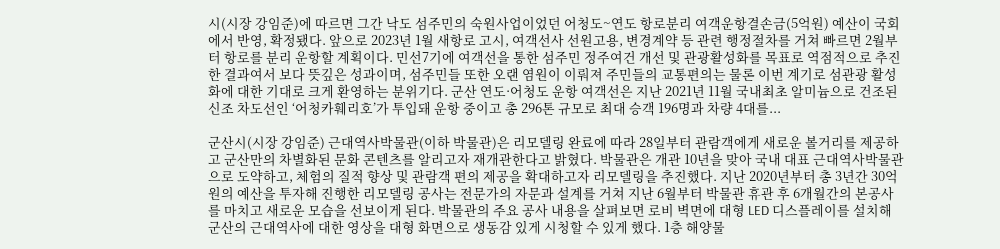시(시장 강임준)에 따르면 그간 낙도 섬주민의 숙원사업이었던 어청도~연도 항로분리 여객운항결손금(5억원) 예산이 국회에서 반영, 확정됐다. 앞으로 2023년 1월 새항로 고시, 여객선사 선원고용, 변경계약 등 관련 행정절차를 거쳐 빠르면 2월부터 항로를 분리 운항할 계획이다. 민선7기에 여객선을 통한 섬주민 정주여건 개선 및 관광활성화를 목표로 역점적으로 추진한 결과여서 보다 뜻깊은 성과이며, 섬주민들 또한 오랜 염원이 이뤄져 주민들의 교통편의는 물론 이번 계기로 섬관광 활성화에 대한 기대로 크게 환영하는 분위기다. 군산 연도·어청도 운항 여객선은 지난 2021년 11월 국내최초 알미늄으로 건조된 신조 차도선인 ‘어청카훼리호’가 투입돼 운항 중이고 총 296톤 규모로 최대 승객 196명과 차량 4대를...

군산시(시장 강임준) 근대역사박물관(이하 박물관)은 리모델링 완료에 따라 28일부터 관람객에게 새로운 볼거리를 제공하고 군산만의 차별화된 문화 콘텐츠를 알리고자 재개관한다고 밝혔다. 박물관은 개관 10년을 맞아 국내 대표 근대역사박물관으로 도약하고, 체험의 질적 향상 및 관람객 편의 제공을 확대하고자 리모델링을 추진했다. 지난 2020년부터 총 3년간 30억원의 예산을 투자해 진행한 리모델링 공사는 전문가의 자문과 설계를 거쳐 지난 6월부터 박물관 휴관 후 6개월간의 본공사를 마치고 새로운 모습을 선보이게 된다. 박물관의 주요 공사 내용을 살펴보면 로비 벽면에 대형 LED 디스플레이를 설치해 군산의 근대역사에 대한 영상을 대형 화면으로 생동감 있게 시청할 수 있게 했다. 1층 해양물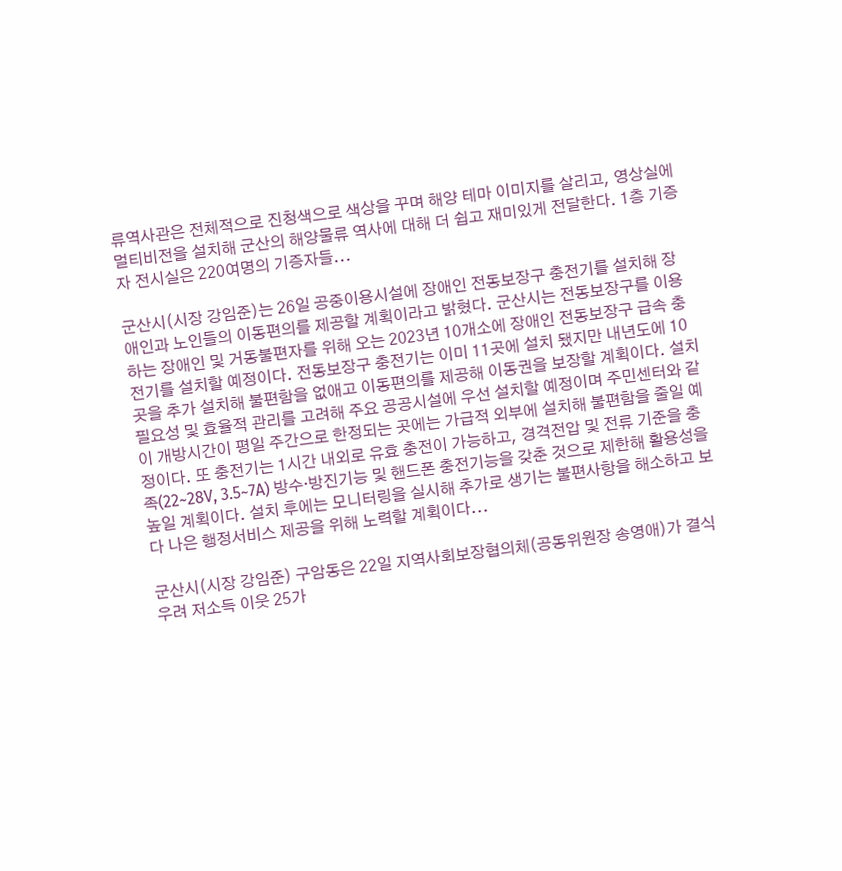류역사관은 전체적으로 진청색으로 색상을 꾸며 해양 테마 이미지를 살리고, 영상실에 멀티비전을 설치해 군산의 해양물류 역사에 대해 더 쉽고 재미있게 전달한다. 1층 기증자 전시실은 220여명의 기증자들...

군산시(시장 강임준)는 26일 공중이용시설에 장애인 전동보장구 충전기를 설치해 장애인과 노인들의 이동편의를 제공할 계획이라고 밝혔다. 군산시는 전동보장구를 이용하는 장애인 및 거동불편자를 위해 오는 2023년 10개소에 장애인 전동보장구 급속 충전기를 설치할 예정이다. 전동보장구 충전기는 이미 11곳에 설치 됐지만 내년도에 10곳을 추가 설치해 불편함을 없애고 이동편의를 제공해 이동권을 보장할 계획이다. 설치 필요성 및 효율적 관리를 고려해 주요 공공시설에 우선 설치할 예정이며 주민센터와 같이 개방시간이 평일 주간으로 한정되는 곳에는 가급적 외부에 설치해 불편함을 줄일 예정이다. 또 충전기는 1시간 내외로 유효 충전이 가능하고, 경격전압 및 전류 기준을 충족(22~28V, 3.5~7A) 방수·방진기능 및 핸드폰 충전기능을 갖춘 것으로 제한해 활용성을 높일 계획이다. 설치 후에는 모니터링을 실시해 추가로 생기는 불편사항을 해소하고 보다 나은 행정서비스 제공을 위해 노력할 계획이다...

군산시(시장 강임준) 구암동은 22일 지역사회보장협의체(공동위원장 송영애)가 결식 우려 저소득 이웃 25가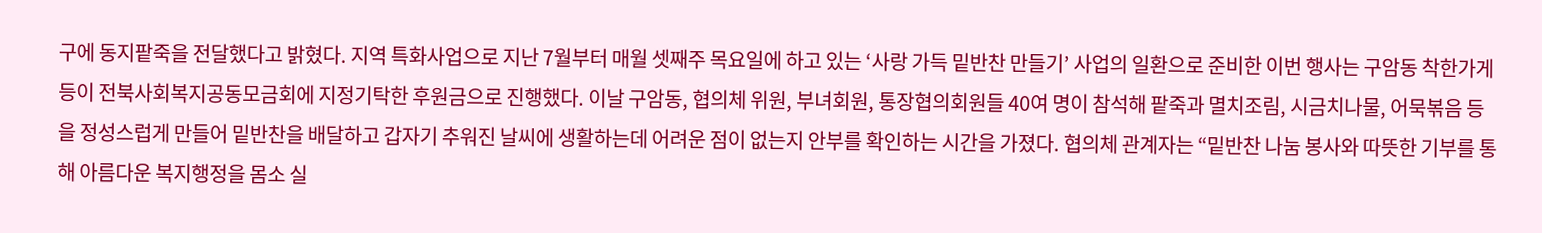구에 동지팥죽을 전달했다고 밝혔다. 지역 특화사업으로 지난 7월부터 매월 셋째주 목요일에 하고 있는 ‘사랑 가득 밑반찬 만들기’ 사업의 일환으로 준비한 이번 행사는 구암동 착한가게 등이 전북사회복지공동모금회에 지정기탁한 후원금으로 진행했다. 이날 구암동, 협의체 위원, 부녀회원, 통장협의회원들 40여 명이 참석해 팥죽과 멸치조림, 시금치나물, 어묵볶음 등을 정성스럽게 만들어 밑반찬을 배달하고 갑자기 추워진 날씨에 생활하는데 어려운 점이 없는지 안부를 확인하는 시간을 가졌다. 협의체 관계자는 “밑반찬 나눔 봉사와 따뜻한 기부를 통해 아름다운 복지행정을 몸소 실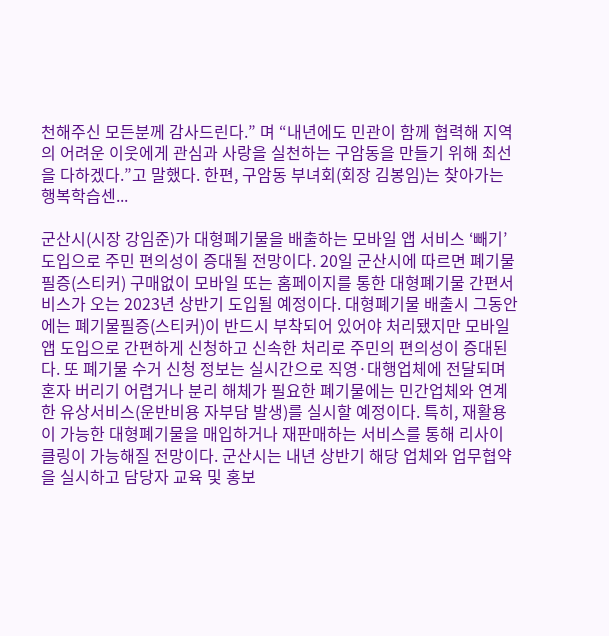천해주신 모든분께 감사드린다.” 며 “내년에도 민관이 함께 협력해 지역의 어려운 이웃에게 관심과 사랑을 실천하는 구암동을 만들기 위해 최선을 다하겠다.”고 말했다. 한편, 구암동 부녀회(회장 김봉임)는 찾아가는 행복학습센...

군산시(시장 강임준)가 대형폐기물을 배출하는 모바일 앱 서비스 ‘빼기’ 도입으로 주민 편의성이 증대될 전망이다. 20일 군산시에 따르면 폐기물필증(스티커) 구매없이 모바일 또는 홈페이지를 통한 대형폐기물 간편서비스가 오는 2023년 상반기 도입될 예정이다. 대형폐기물 배출시 그동안에는 폐기물필증(스티커)이 반드시 부착되어 있어야 처리됐지만 모바일 앱 도입으로 간편하게 신청하고 신속한 처리로 주민의 편의성이 증대된다. 또 폐기물 수거 신청 정보는 실시간으로 직영·대행업체에 전달되며 혼자 버리기 어렵거나 분리 해체가 필요한 폐기물에는 민간업체와 연계한 유상서비스(운반비용 자부담 발생)를 실시할 예정이다. 특히, 재활용이 가능한 대형폐기물을 매입하거나 재판매하는 서비스를 통해 리사이클링이 가능해질 전망이다. 군산시는 내년 상반기 해당 업체와 업무협약을 실시하고 담당자 교육 및 홍보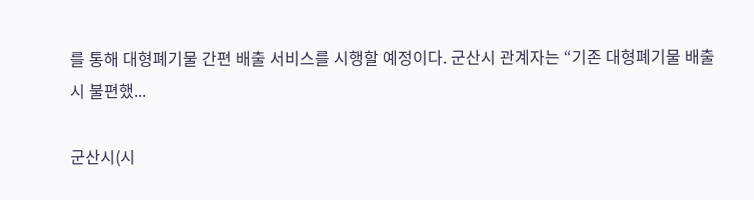를 통해 대형폐기물 간편 배출 서비스를 시행할 예정이다. 군산시 관계자는 “기존 대형폐기물 배출시 불편했...

군산시(시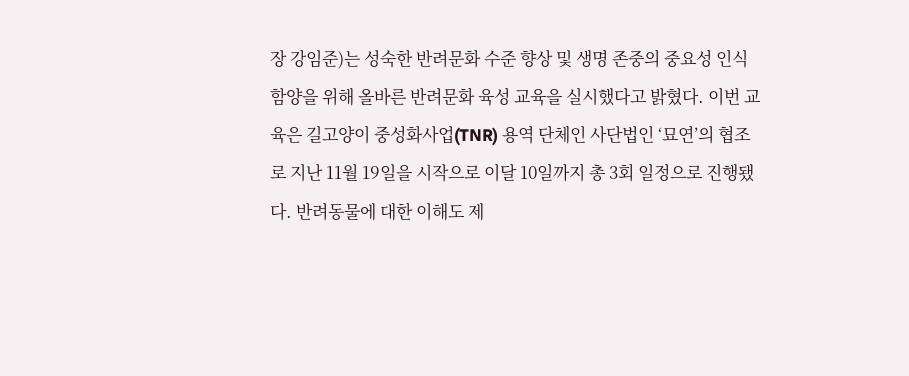장 강임준)는 성숙한 반려문화 수준 향상 및 생명 존중의 중요성 인식 함양을 위해 올바른 반려문화 육성 교육을 실시했다고 밝혔다. 이번 교육은 길고양이 중성화사업(TNR) 용역 단체인 사단법인 ‘묘연’의 협조로 지난 11월 19일을 시작으로 이달 10일까지 총 3회 일정으로 진행됐다. 반려동물에 대한 이해도 제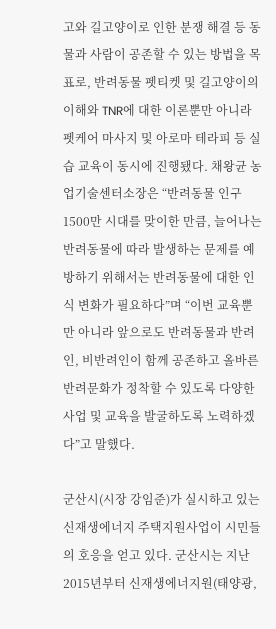고와 길고양이로 인한 분쟁 해결 등 동물과 사람이 공존할 수 있는 방법을 목표로, 반려동물 펫티켓 및 길고양이의 이해와 TNR에 대한 이론뿐만 아니라 펫케어 마사지 및 아로마 테라피 등 실습 교육이 동시에 진행됐다. 채왕균 농업기술센터소장은 “반려동물 인구 1500만 시대를 맞이한 만큼, 늘어나는 반려동물에 따라 발생하는 문제를 예방하기 위해서는 반려동물에 대한 인식 변화가 필요하다”며 “이번 교육뿐만 아니라 앞으로도 반려동물과 반려인, 비반려인이 함께 공존하고 올바른 반려문화가 정착할 수 있도록 다양한 사업 및 교육을 발굴하도록 노력하겠다”고 말했다.

군산시(시장 강임준)가 실시하고 있는 신재생에너지 주택지원사업이 시민들의 호응을 얻고 있다. 군산시는 지난 2015년부터 신재생에너지원(태양광,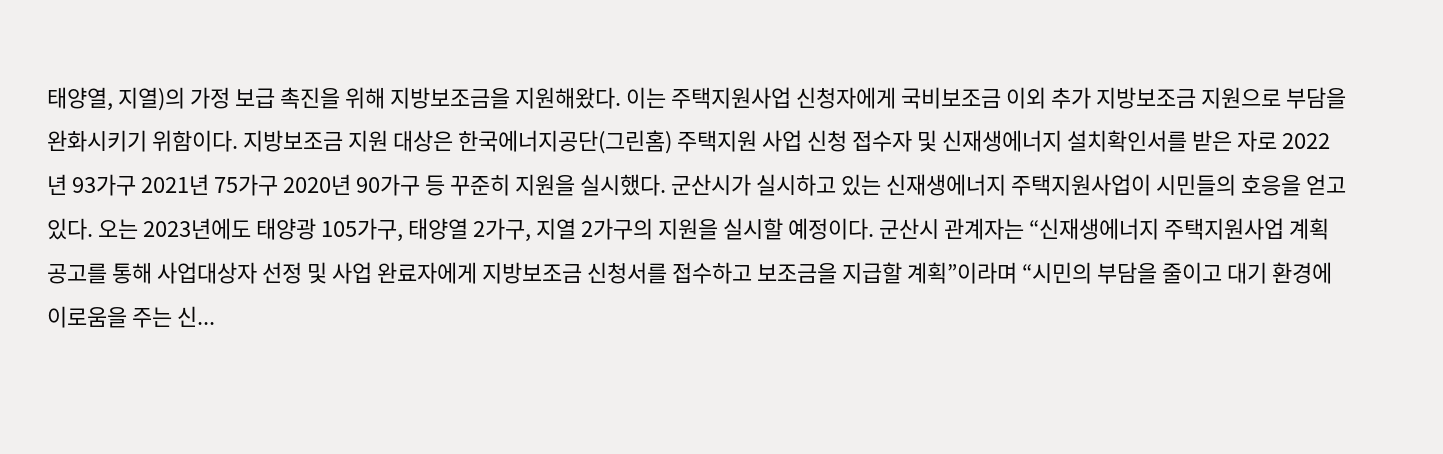태양열, 지열)의 가정 보급 촉진을 위해 지방보조금을 지원해왔다. 이는 주택지원사업 신청자에게 국비보조금 이외 추가 지방보조금 지원으로 부담을 완화시키기 위함이다. 지방보조금 지원 대상은 한국에너지공단(그린홈) 주택지원 사업 신청 접수자 및 신재생에너지 설치확인서를 받은 자로 2022년 93가구 2021년 75가구 2020년 90가구 등 꾸준히 지원을 실시했다. 군산시가 실시하고 있는 신재생에너지 주택지원사업이 시민들의 호응을 얻고 있다. 오는 2023년에도 태양광 105가구, 태양열 2가구, 지열 2가구의 지원을 실시할 예정이다. 군산시 관계자는 “신재생에너지 주택지원사업 계획 공고를 통해 사업대상자 선정 및 사업 완료자에게 지방보조금 신청서를 접수하고 보조금을 지급할 계획”이라며 “시민의 부담을 줄이고 대기 환경에 이로움을 주는 신...